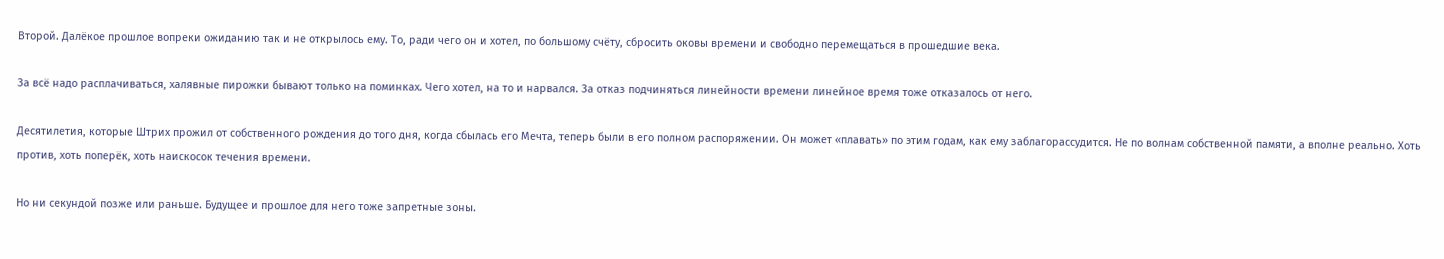Второй. Далёкое прошлое вопреки ожиданию так и не открылось ему. То, ради чего он и хотел, по большому счёту, сбросить оковы времени и свободно перемещаться в прошедшие века.

За всё надо расплачиваться, халявные пирожки бывают только на поминках. Чего хотел, на то и нарвался. За отказ подчиняться линейности времени линейное время тоже отказалось от него.

Десятилетия, которые Штрих прожил от собственного рождения до того дня, когда сбылась его Мечта, теперь были в его полном распоряжении. Он может «плавать» по этим годам, как ему заблагорассудится. Не по волнам собственной памяти, а вполне реально. Хоть против, хоть поперёк, хоть наискосок течения времени.

Но ни секундой позже или раньше. Будущее и прошлое для него тоже запретные зоны.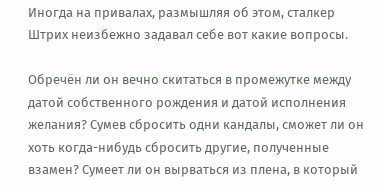Иногда на привалах, размышляя об этом, сталкер Штрих неизбежно задавал себе вот какие вопросы.

Обречён ли он вечно скитаться в промежутке между датой собственного рождения и датой исполнения желания? Сумев сбросить одни кандалы, сможет ли он хоть когда-нибудь сбросить другие, полученные взамен? Сумеет ли он вырваться из плена, в который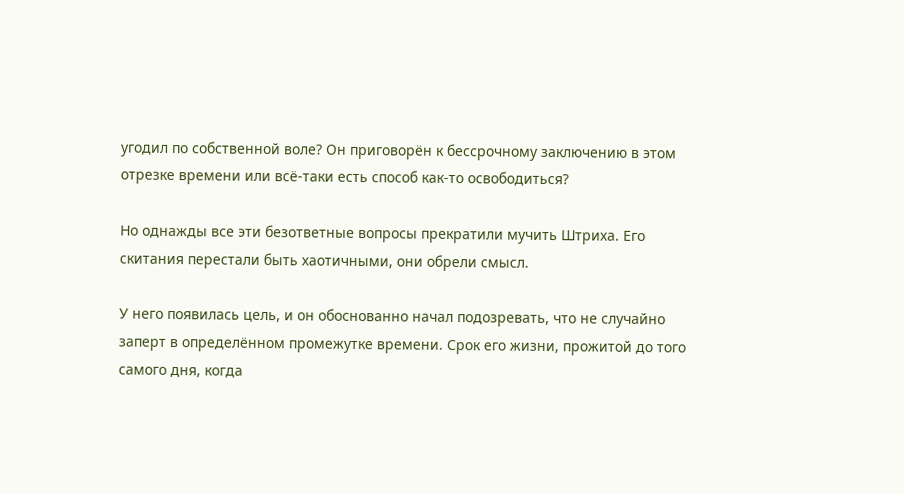угодил по собственной воле? Он приговорён к бессрочному заключению в этом отрезке времени или всё-таки есть способ как-то освободиться?

Но однажды все эти безответные вопросы прекратили мучить Штриха. Его скитания перестали быть хаотичными, они обрели смысл.

У него появилась цель, и он обоснованно начал подозревать, что не случайно заперт в определённом промежутке времени. Срок его жизни, прожитой до того самого дня, когда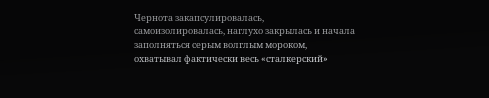Чернота закапсулировалась, самоизолировалась, наглухо закрылась и начала заполняться серым волглым мороком, охватывал фактически весь «сталкерский»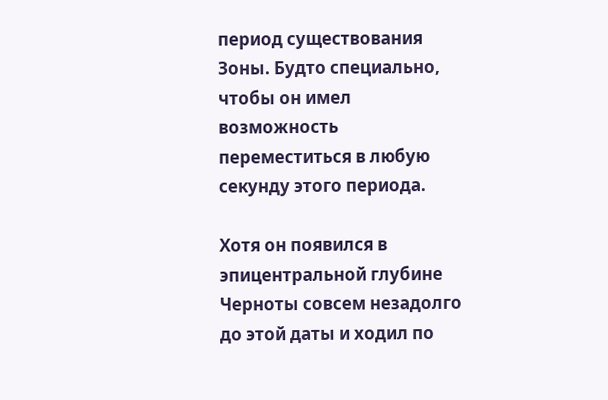период существования Зоны. Будто специально, чтобы он имел возможность переместиться в любую секунду этого периода.

Хотя он появился в эпицентральной глубине Черноты совсем незадолго до этой даты и ходил по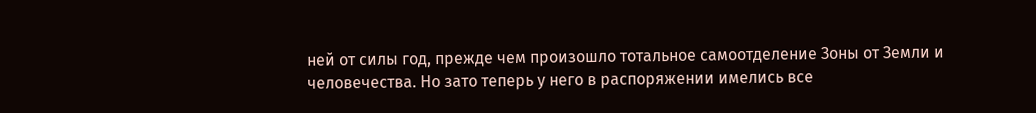ней от силы год, прежде чем произошло тотальное самоотделение Зоны от Земли и человечества. Но зато теперь у него в распоряжении имелись все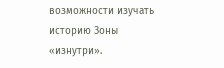возможности изучать историю Зоны «изнутри».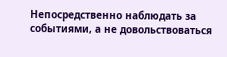Непосредственно наблюдать за событиями, а не довольствоваться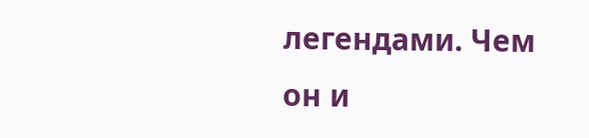легендами. Чем он и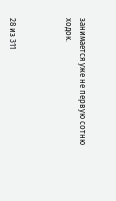занимается уже не первую сотню ходок.



28 из 311